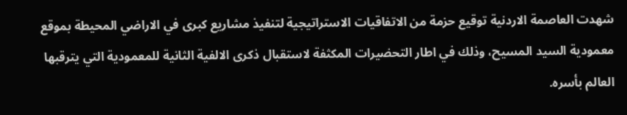شهدت العاصمة الاردنية توقيع حزمة من الاتفاقيات الاستراتيجية لتنفيذ مشاريع كبرى في الاراضي المحيطة بموقع معمودية السيد المسيح، وذلك في اطار التحضيرات المكثفة لاستقبال ذكرى الالفية الثانية للمعمودية التي يترقبها العالم بأسره.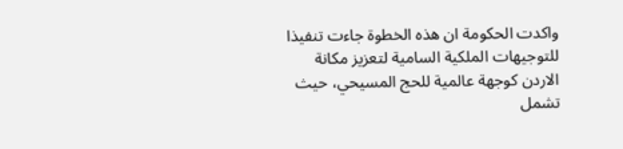واكدت الحكومة ان هذه الخطوة جاءت تنفيذا للتوجيهات الملكية السامية لتعزيز مكانة الاردن كوجهة عالمية للحج المسيحي، حيث تشمل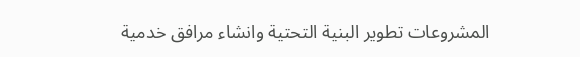المشروعات تطوير البنية التحتية وانشاء مرافق خدمية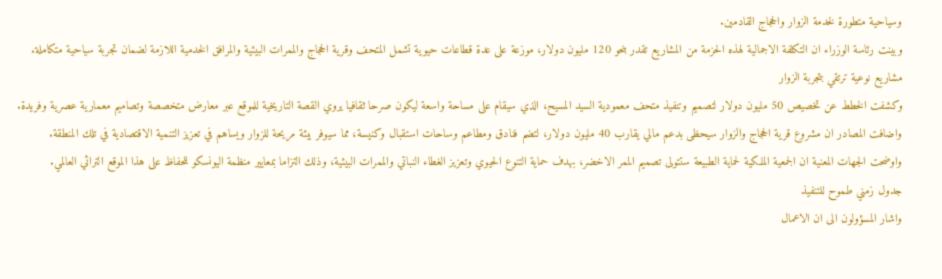وسياحية متطورة لخدمة الزوار والحجاج القادمين.
وبينت رئاسة الوزراء ان التكلفة الاجمالية لهذه الحزمة من المشاريع تقدر بنحو 120 مليون دولار، موزعة على عدة قطاعات حيوية تشمل المتحف وقرية الحجاج والممرات البيئية والمرافق الخدمية اللازمة لضمان تجربة سياحية متكاملة.
مشاريع نوعية ترتقي بتجربة الزوار
وكشفت الخطط عن تخصيص 50 مليون دولار لتصميم وتنفيذ متحف معمودية السيد المسيح، الذي سيقام على مساحة واسعة ليكون صرحا ثقافيا يروي القصة التاريخية للموقع عبر معارض متخصصة وتصاميم معمارية عصرية وفريدة.
واضافت المصادر ان مشروع قرية الحجاج والزوار سيحظى بدعم مالي يقارب 40 مليون دولار، لتضم فنادق ومطاعم وساحات استقبال وكنيسة، مما سيوفر بيئة مريحة للزوار ويساهم في تعزيز التنمية الاقتصادية في تلك المنطقة.
واوضحت الجهات المعنية ان الجمعية الملكية لحماية الطبيعة ستتولى تصميم الممر الاخضر، بهدف حماية التنوع الحيوي وتعزيز الغطاء النباتي والممرات البيئية، وذلك التزاما بمعايير منظمة اليونسكو للحفاظ على هذا الموقع التراثي العالمي.
جدول زمني طموح للتنفيذ
واشار المسؤولون الى ان الاعمال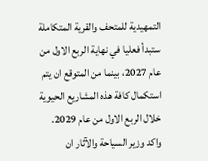التمهيدية للمتحف والقرية المتكاملة ستبدأ فعليا في نهاية الربع الاول من عام 2027، بينما من المتوقع ان يتم استكمال كافة هذه المشاريع الحيوية خلال الربع الاول من عام 2029.
واكد وزير السياحة والآثار ان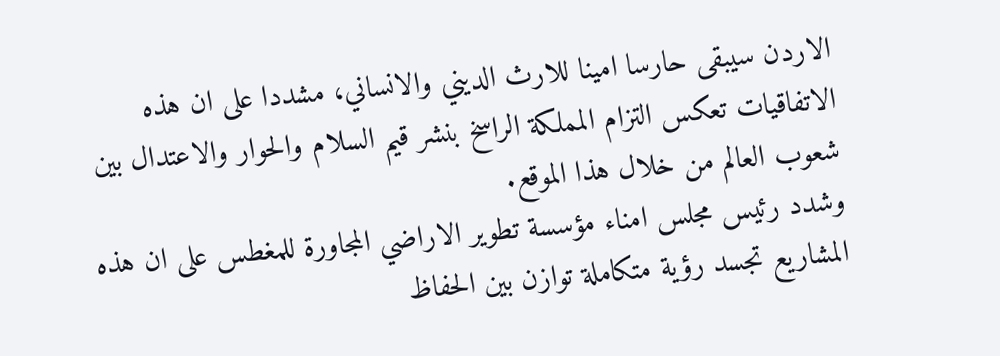الاردن سيبقى حارسا امينا للارث الديني والانساني، مشددا على ان هذه الاتفاقيات تعكس التزام المملكة الراسخ بنشر قيم السلام والحوار والاعتدال بين شعوب العالم من خلال هذا الموقع.
وشدد رئيس مجلس امناء مؤسسة تطوير الاراضي المجاورة للمغطس على ان هذه المشاريع تجسد رؤية متكاملة توازن بين الحفاظ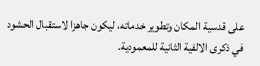على قدسية المكان وتطوير خدماته، ليكون جاهزا لاستقبال الحشود في ذكرى الالفية الثانية للمعمودية.